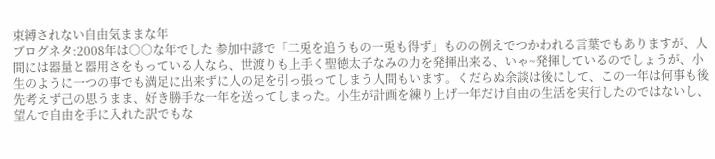束縛されない自由気ままな年
ブログネタ:2008年は○○な年でした 参加中諺で「二兎を追うもの一兎も得ず」ものの例えでつかわれる言葉でもありますが、人間には器量と器用さをもっている人なら、世渡りも上手く聖徳太子なみの力を発揮出来る、いゃ~発揮しているのでしょうが、小生のように一つの事でも満足に出来ずに人の足を引っ張ってしまう人間もいます。くだらぬ余談は後にして、この一年は何事も後先考えず己の思うまま、好き勝手な一年を送ってしまった。小生が計画を練り上げ一年だけ自由の生活を実行したのではないし、望んで自由を手に入れた訳でもな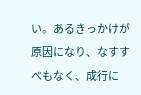い。あるきっかけが原因になり、なすすべもなく、成行に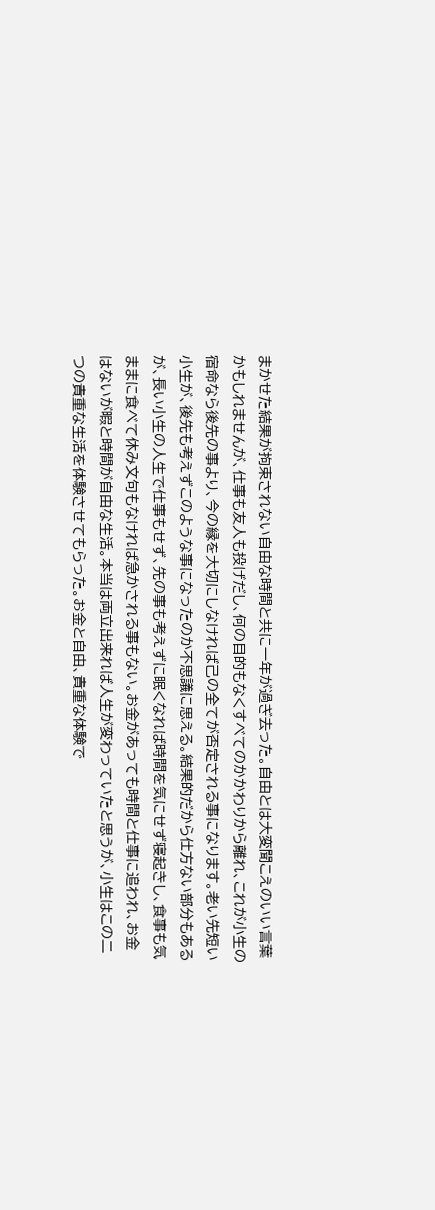まかせた結果が拘束されない自由な時間と共に一年が過ぎ去った。自由とは大変聞こえのいい言葉かもしれませんが、仕事も友人も投げだし、何の目的もなくすべてのかかわりから離れ、これが小生の宿命なら後先の事より、今の縁を大切にしなければ己の全てが否定される事になります。老い先短い小生が、後先も考えずこのような事になったのか不思議に思える。結果的だから仕方ない部分もあるが、長い小生の人生で仕事もせず、先の事も考えずに眠くなれば時間を気にせず寝起きし、食事も気ままに食べて休み文句もなければ急かされる事もない。お金があっても時間と仕事に追われ、お金はないが暇と時間が自由な生活。本当は両立出来れば人生が変わっていたと思うが、小生はこの二つの貴重な生活を体験させてもらった。お金と自由、貴重な体験で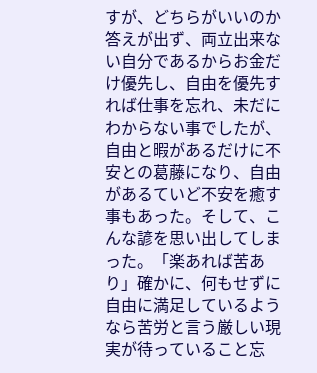すが、どちらがいいのか答えが出ず、両立出来ない自分であるからお金だけ優先し、自由を優先すれば仕事を忘れ、未だにわからない事でしたが、自由と暇があるだけに不安との葛藤になり、自由があるていど不安を癒す事もあった。そして、こんな諺を思い出してしまった。「楽あれば苦あり」確かに、何もせずに自由に満足しているようなら苦労と言う厳しい現実が待っていること忘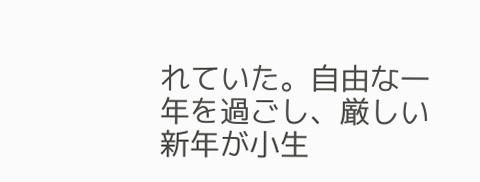れていた。自由な一年を過ごし、厳しい新年が小生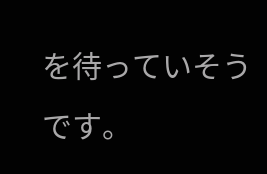を待っていそうです。